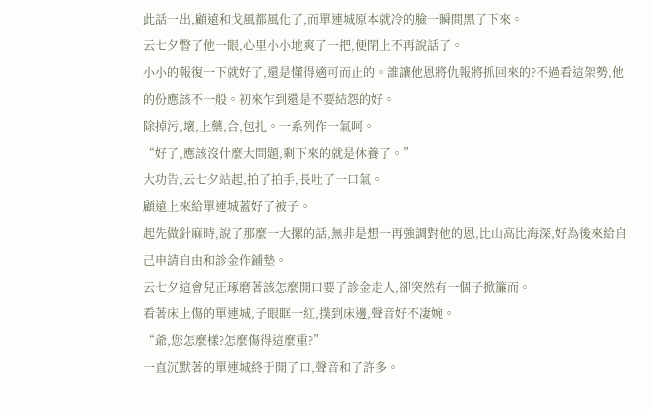此話一出,顧遠和戈風都風化了,而單連城原本就冷的臉一瞬間黑了下來。
云七夕瞥了他一眼,心里小小地爽了一把,便閉上不再說話了。
小小的報復一下就好了,還是懂得適可而止的。誰讓他恩將仇報將抓回來的?不過看這架勢,他的份應該不一般。初來乍到還是不要結怨的好。
除掉污,壞,上藥,合,包扎。一系列作一氣呵。
“好了,應該沒什麼大問題,剩下來的就是休養了。”
大功告,云七夕站起,拍了拍手,長吐了一口氣。
顧遠上來給單連城蓋好了被子。
起先做針麻時,說了那麼一大摞的話,無非是想一再強調對他的恩,比山高比海深,好為後來給自己申請自由和診金作鋪墊。
云七夕這會兒正琢磨著該怎麼開口要了診金走人,卻突然有一個子掀簾而。
看著床上傷的單連城,子眼眶一紅,撲到床邊,聲音好不凄婉。
“爺,您怎麼樣?怎麼傷得這麼重?”
一直沉默著的單連城終于開了口,聲音和了許多。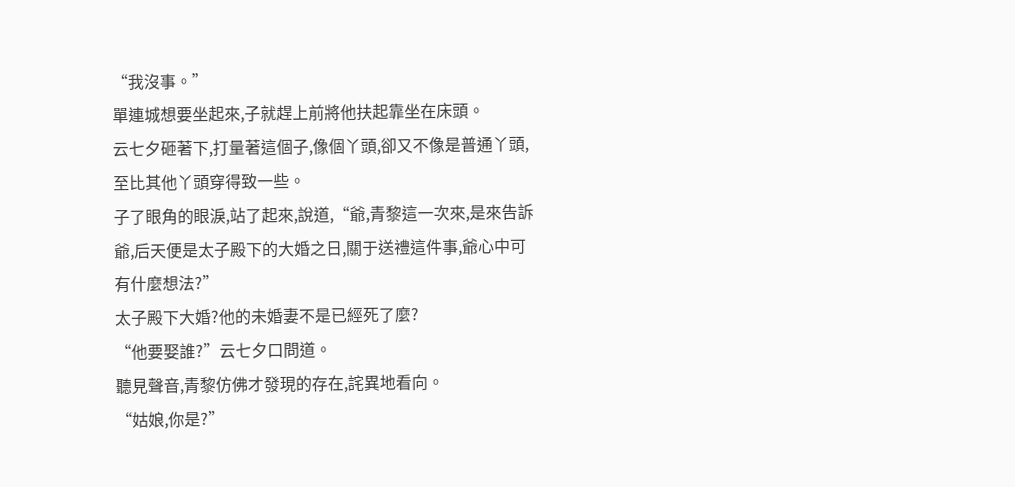“我沒事。”
單連城想要坐起來,子就趕上前將他扶起靠坐在床頭。
云七夕砸著下,打量著這個子,像個丫頭,卻又不像是普通丫頭,至比其他丫頭穿得致一些。
子了眼角的眼淚,站了起來,說道,“爺,青黎這一次來,是來告訴爺,后天便是太子殿下的大婚之日,關于送禮這件事,爺心中可有什麼想法?”
太子殿下大婚?他的未婚妻不是已經死了麼?
“他要娶誰?”云七夕口問道。
聽見聲音,青黎仿佛才發現的存在,詫異地看向。
“姑娘,你是?”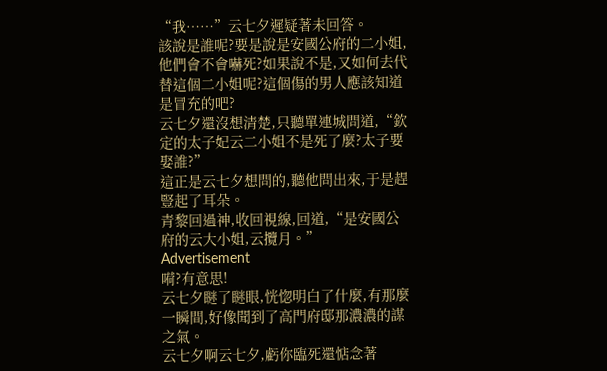“我……”云七夕遲疑著未回答。
該說是誰呢?要是說是安國公府的二小姐,他們會不會嚇死?如果說不是,又如何去代替這個二小姐呢?這個傷的男人應該知道是冒充的吧?
云七夕還沒想清楚,只聽單連城問道,“欽定的太子妃云二小姐不是死了麼?太子要娶誰?”
這正是云七夕想問的,聽他問出來,于是趕豎起了耳朵。
青黎回過神,收回視線,回道,“是安國公府的云大小姐,云攬月。”
Advertisement
嗬?有意思!
云七夕瞇了瞇眼,恍惚明白了什麼,有那麼一瞬間,好像聞到了高門府邸那濃濃的謀之氣。
云七夕啊云七夕,虧你臨死還惦念著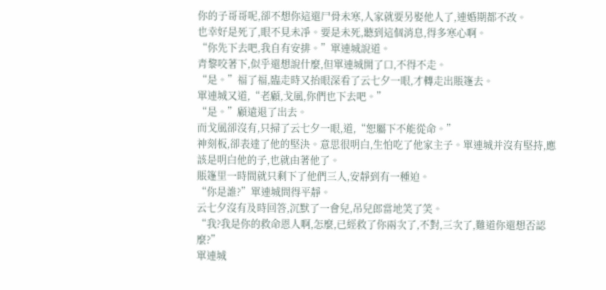你的子哥哥呢,卻不想你這還尸骨未寒,人家就要另娶他人了,連婚期都不改。
也幸好是死了,眼不見未凈。要是未死,聽到這個消息,得多寒心啊。
“你先下去吧,我自有安排。”單連城說道。
青黎咬著下,似乎還想說什麼,但單連城開了口,不得不走。
“是。”福了福,臨走時又抬眼深看了云七夕一眼,才轉走出賬篷去。
單連城又道,“老顧,戈風,你們也下去吧。”
“是。”顧遠退了出去。
而戈風卻沒有,只掃了云七夕一眼,道,“恕屬下不能從命。”
神刻板,卻表達了他的堅決。意思很明白,生怕吃了他家主子。單連城并沒有堅持,應該是明白他的子,也就由著他了。
賬篷里一時間就只剩下了他們三人,安靜到有一種迫。
“你是誰?”單連城問得平靜。
云七夕沒有及時回答,沉默了一會兒,吊兒郎當地笑了笑。
“我?我是你的救命恩人啊,怎麼,已經救了你兩次了,不對,三次了,難道你還想否認麼?”
單連城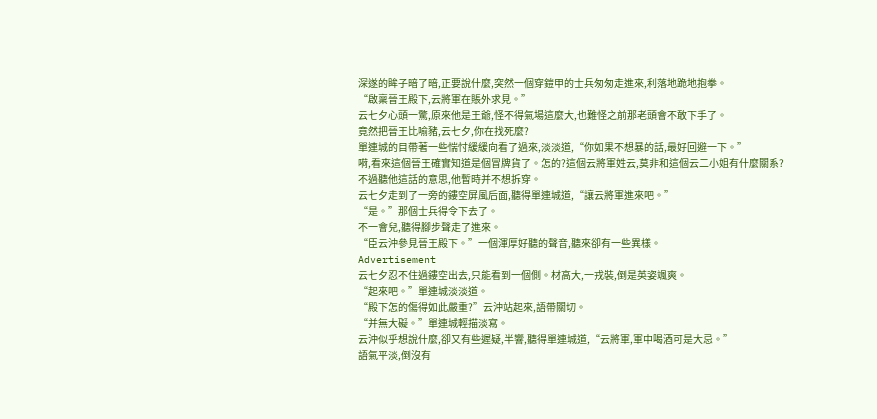深遂的眸子暗了暗,正要說什麼,突然一個穿鎧甲的士兵匆匆走進來,利落地跪地抱拳。
“啟稟晉王殿下,云將軍在賬外求見。”
云七夕心頭一驚,原來他是王爺,怪不得氣場這麼大,也難怪之前那老頭會不敢下手了。
竟然把晉王比喻豬,云七夕,你在找死麼?
單連城的目帶著一些惴忖緩緩向看了過來,淡淡道,“你如果不想暴的話,最好回避一下。”
嗬,看來這個晉王確實知道是個冒牌貨了。怎的?這個云將軍姓云,莫非和這個云二小姐有什麼關系?
不過聽他這話的意思,他暫時并不想拆穿。
云七夕走到了一旁的鏤空屏風后面,聽得單連城道,“讓云將軍進來吧。”
“是。”那個士兵得令下去了。
不一會兒,聽得腳步聲走了進來。
“臣云沖參見晉王殿下。”一個渾厚好聽的聲音,聽來卻有一些異樣。
Advertisement
云七夕忍不住過鏤空出去,只能看到一個側。材高大,一戎裝,倒是英姿颯爽。
“起來吧。”單連城淡淡道。
“殿下怎的傷得如此嚴重?”云沖站起來,語帶關切。
“并無大礙。”單連城輕描淡寫。
云沖似乎想說什麼,卻又有些遲疑,半響,聽得單連城道,“云將軍,軍中喝酒可是大忌。”
語氣平淡,倒沒有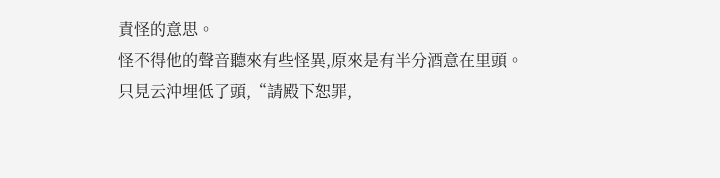責怪的意思。
怪不得他的聲音聽來有些怪異,原來是有半分酒意在里頭。
只見云沖埋低了頭,“請殿下恕罪,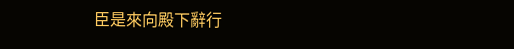臣是來向殿下辭行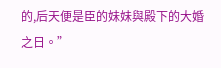的,后天便是臣的妹妹與殿下的大婚之日。”